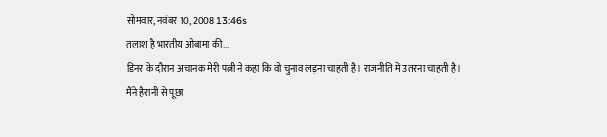सोमवार, नवंबर 10, 2008 13:46s
तलाश है भारतीय ओबामा की...
डिनर के दौरान अचानक मेरी पत्नी ने कहा कि वो चुनाव लड़ना चाहती है। राजनीति में उतरना चाहती है। मैंने हैरानी से पूछा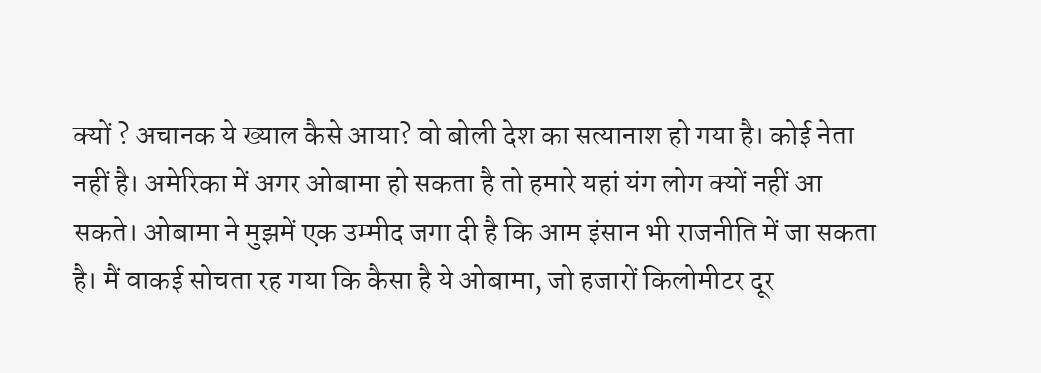क्यों ? अचानक ये ख्याल कैसे आया? वो बोली देश का सत्यानाश हो गया है। कोई नेता नहीं है। अमेरिका में अगर ओबामा हो सकता है तो हमारे यहां यंग लोग क्यों नहीं आ सकते। ओबामा ने मुझमें एक उम्मीद जगा दी है कि आम इंसान भी राजनीति में जा सकता है। मैं वाकई सोचता रह गया कि कैसा है ये ओबामा, जो हजारों किलोमीटर दूर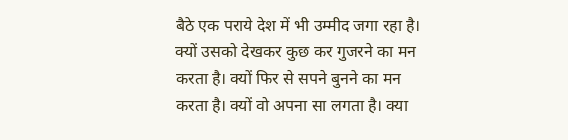बैठे एक पराये देश में भी उम्मीद जगा रहा है। क्यों उसको देखकर कुछ कर गुजरने का मन करता है। क्यों फिर से सपने बुनने का मन करता है। क्यों वो अपना सा लगता है। क्या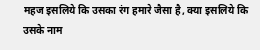महज इसलिये कि उसका रंग हमारे जैसा है, क्या इसलिये कि उसके नाम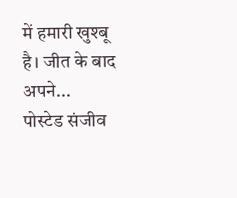में हमारी खुश्बू है। जीत के बाद अपने...
पोस्टेड संजीव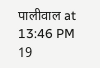पालीवाल at 13:46 PM 19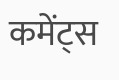कमेंट्स